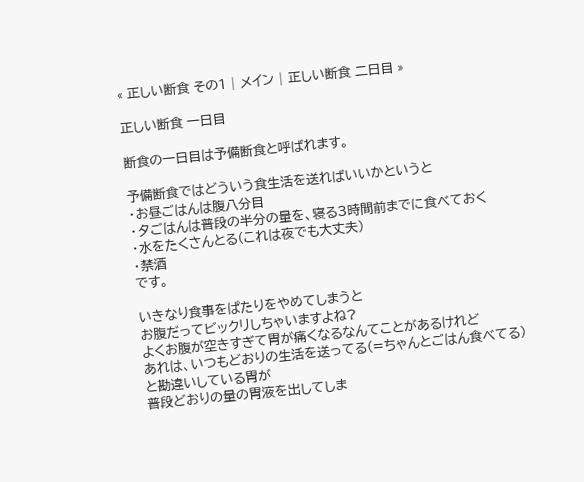« 正しい断食 その1 | メイン | 正しい断食 二日目 »

正しい断食 一日目

断食の一日目は予備断食と呼ばれます。

予備断食ではどういう食生活を送ればいいかというと
・お昼ごはんは腹八分目
・夕ごはんは普段の半分の量を、寝る3時間前までに食べておく
・水をたくさんとる(これは夜でも大丈夫)
・禁酒
です。

いきなり食事をぱたりをやめてしまうと
お腹だってビックリしちゃいますよね?
よくお腹が空きすぎて胃が痛くなるなんてことがあるけれど
あれは、いつもどおりの生活を送ってる(=ちゃんとごはん食べてる)
と勘違いしている胃が
普段どおりの量の胃液を出してしま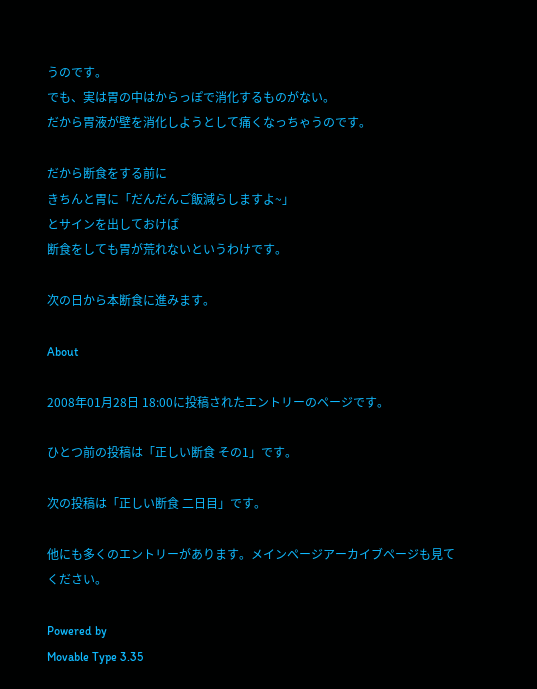うのです。
でも、実は胃の中はからっぽで消化するものがない。
だから胃液が壁を消化しようとして痛くなっちゃうのです。

だから断食をする前に
きちんと胃に「だんだんご飯減らしますよ~」
とサインを出しておけば
断食をしても胃が荒れないというわけです。

次の日から本断食に進みます。

About

2008年01月28日 18:00に投稿されたエントリーのページです。

ひとつ前の投稿は「正しい断食 その1」です。

次の投稿は「正しい断食 二日目」です。

他にも多くのエントリーがあります。メインページアーカイブページも見てください。

Powered by
Movable Type 3.35